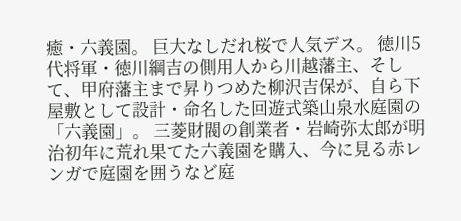癒・六義園。 巨大なしだれ桜で人気デス。 徳川5代将軍・徳川綱吉の側用人から川越藩主、そして、甲府藩主まで昇りつめた柳沢吉保が、自ら下屋敷として設計・命名した回遊式築山泉水庭園の「六義園」。 三菱財閥の創業者・岩崎弥太郎が明治初年に荒れ果てた六義園を購入、今に見る赤レンガで庭園を囲うなど庭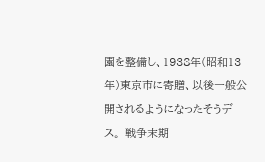園を整備し、1938年(昭和13年)東京市に寄贈、以後一般公開されるようになったそうデス。 戦争末期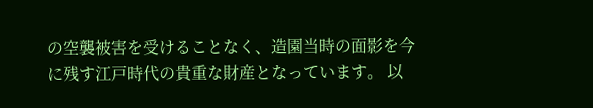の空襲被害を受けることなく、造園当時の面影を今に残す江戸時代の貴重な財産となっています。 以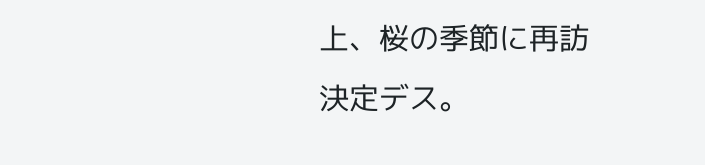上、桜の季節に再訪決定デス。